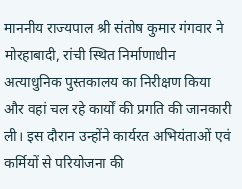माननीय राज्यपाल श्री संतोष कुमार गंगवार ने मोरहाबादी, रांची स्थित निर्माणाधीन अत्याधुनिक पुस्तकालय का निरीक्षण किया और वहां चल रहे कार्यों की प्रगति की जानकारी ली। इस दौरान उन्होंने कार्यरत अभियंताओं एवं कर्मियों से परियोजना की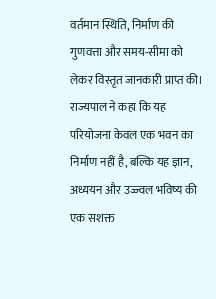वर्तमान स्थिति, निर्माण की गुणवत्ता और समय-सीमा को लेकर विस्तृत जानकारी प्राप्त की।
राज्यपाल ने कहा कि यह परियोजना केवल एक भवन का निर्माण नहीं है, बल्कि यह ज्ञान, अध्ययन और उज्ज्वल भविष्य की एक सशक्त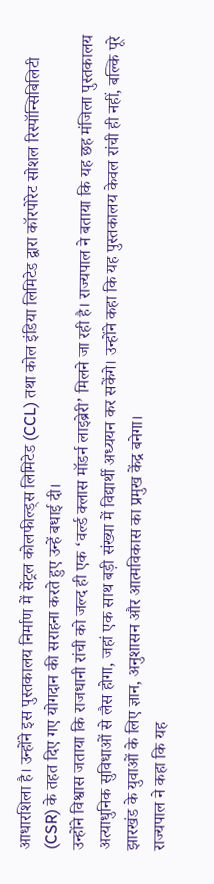आधारशिला है। उन्होंने इस पुस्तकालय निर्माण में सेंट्रल कोलफील्ड्स लिमिटेड (CCL) तथा कोल इंडिया लिमिटेड द्वारा कॉरपोरेट सोशल रिस्पॉन्सिबिलिटी (CSR) के तहत दिए गए योगदान की सराहना करते हुए उन्हें बधाई दी।
उन्होंने विश्वास जताया कि राजधानी रांची को जल्द ही एक ‘वर्ल्ड क्लास मॉडर्न लाइब्रेरी’ मिलने जा रही है। राज्यपाल ने बताया कि यह छह मंजिला पुस्तकालय अत्याधुनिक सुविधाओं से लैस होगा, जहां एक साथ बड़ी संख्या में विद्यार्थी अध्ययन कर सकेंगे। उन्होंने कहा कि यह पुस्तकालय केवल रांची ही नहीं, बल्कि पूरे झारखंड के युवाओं के लिए ज्ञान, अनुशासन और आत्मविकास का प्रमुख केंद्र बनेगा।
राज्यपाल ने कहा कि यह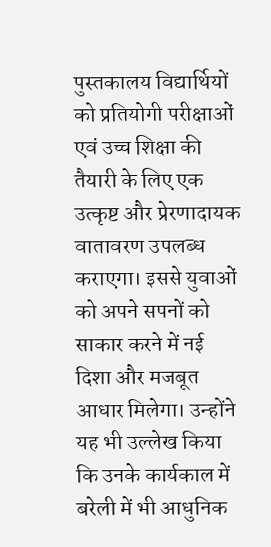पुस्तकालय विद्यार्थियों को प्रतियोगी परीक्षाओं एवं उच्च शिक्षा की तैयारी के लिए एक उत्कृष्ट और प्रेरणादायक वातावरण उपलब्ध कराएगा। इससे युवाओं को अपने सपनों को साकार करने में नई दिशा और मजबूत आधार मिलेगा। उन्होंने यह भी उल्लेख किया कि उनके कार्यकाल में बरेली में भी आधुनिक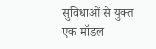सुविधाओं से युक्त एक मॉडल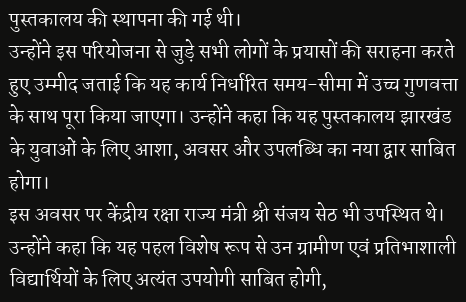पुस्तकालय की स्थापना की गई थी।
उन्होंने इस परियोजना से जुड़े सभी लोगों के प्रयासों की सराहना करते हुए उम्मीद जताई कि यह कार्य निर्धारित समय-सीमा में उच्च गुणवत्ता के साथ पूरा किया जाएगा। उन्होंने कहा कि यह पुस्तकालय झारखंड के युवाओं के लिए आशा, अवसर और उपलब्धि का नया द्वार साबित होगा।
इस अवसर पर केंद्रीय रक्षा राज्य मंत्री श्री संजय सेठ भी उपस्थित थे। उन्होंने कहा कि यह पहल विशेष रूप से उन ग्रामीण एवं प्रतिभाशाली विद्यार्थियों के लिए अत्यंत उपयोगी साबित होगी,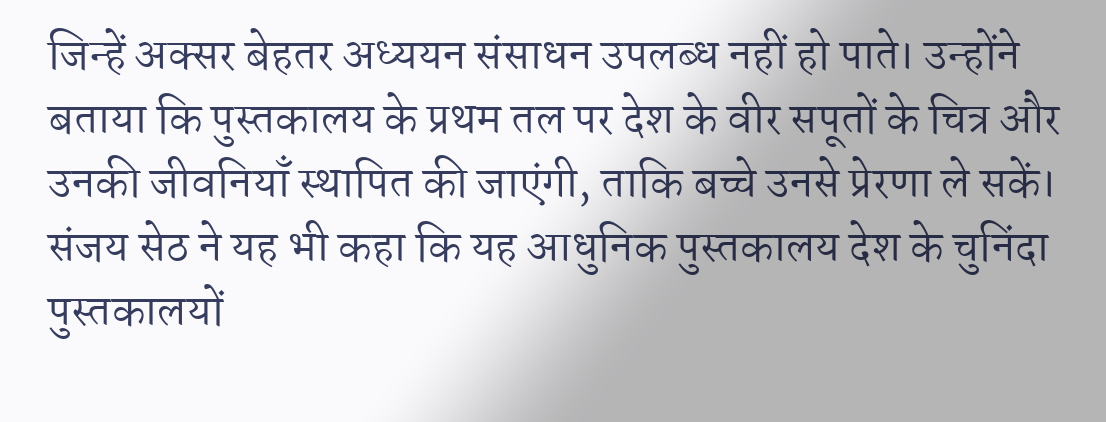जिन्हें अक्सर बेहतर अध्ययन संसाधन उपलब्ध नहीं हो पाते। उन्होंने बताया कि पुस्तकालय के प्रथम तल पर देश के वीर सपूतों के चित्र और उनकी जीवनियाँ स्थापित की जाएंगी, ताकि बच्चे उनसे प्रेरणा ले सकें।
संजय सेठ ने यह भी कहा कि यह आधुनिक पुस्तकालय देश के चुनिंदा पुस्तकालयों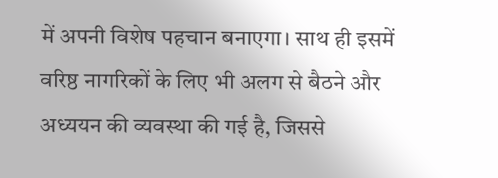में अपनी विशेष पहचान बनाएगा। साथ ही इसमें वरिष्ठ नागरिकों के लिए भी अलग से बैठने और अध्ययन की व्यवस्था की गई है, जिससे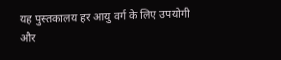यह पुस्तकालय हर आयु वर्ग के लिए उपयोगी और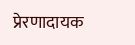प्रेरणादायक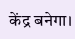केंद्र बनेगा।